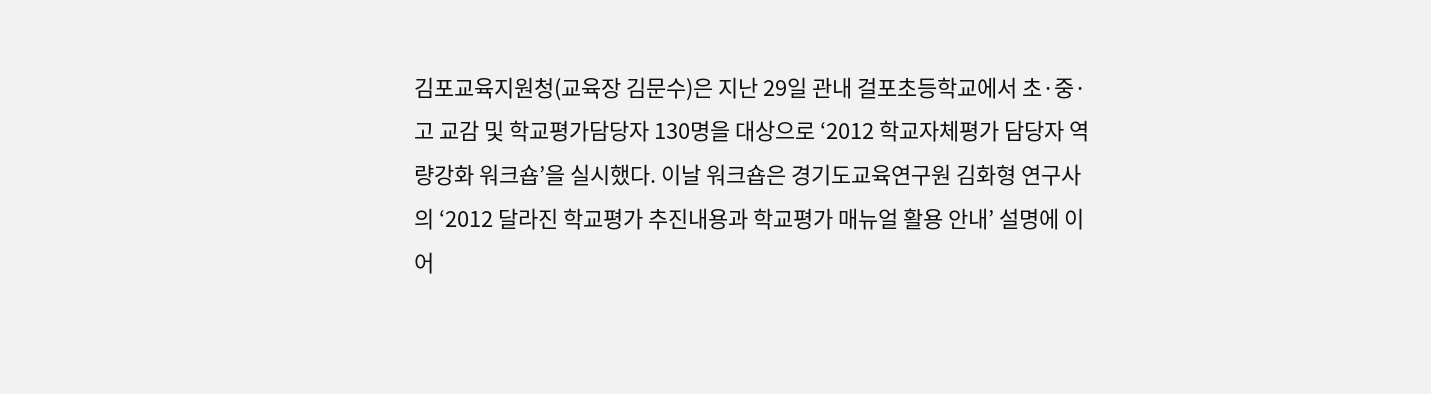김포교육지원청(교육장 김문수)은 지난 29일 관내 걸포초등학교에서 초·중·고 교감 및 학교평가담당자 130명을 대상으로 ‘2012 학교자체평가 담당자 역량강화 워크숍’을 실시했다. 이날 워크숍은 경기도교육연구원 김화형 연구사의 ‘2012 달라진 학교평가 추진내용과 학교평가 매뉴얼 활용 안내’ 설명에 이어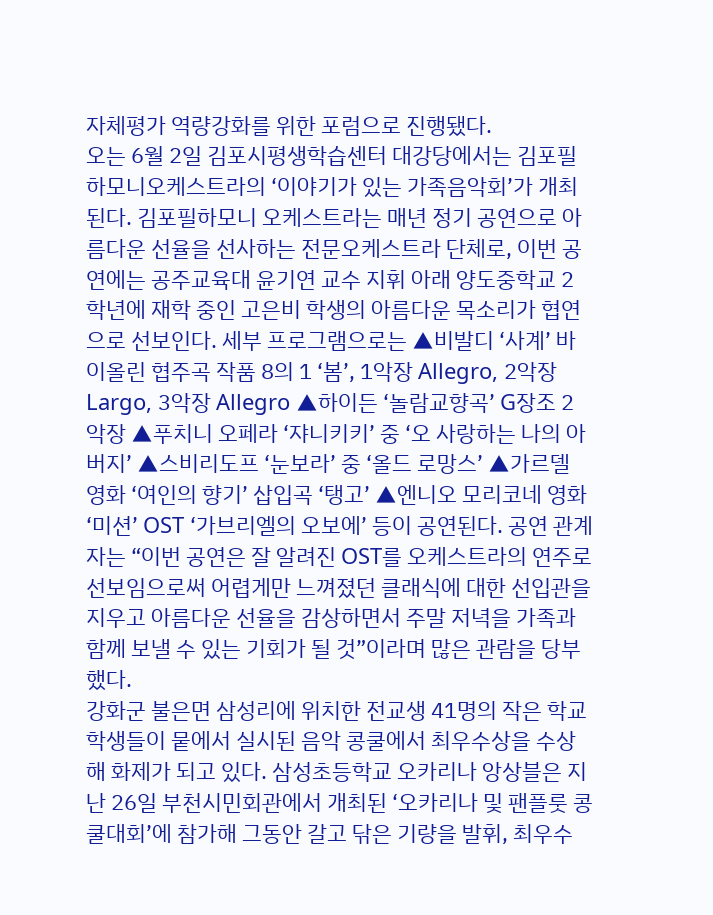자체평가 역량강화를 위한 포럼으로 진행됐다.
오는 6월 2일 김포시평생학습센터 대강당에서는 김포필하모니오케스트라의 ‘이야기가 있는 가족음악회’가 개최된다. 김포필하모니 오케스트라는 매년 정기 공연으로 아름다운 선율을 선사하는 전문오케스트라 단체로, 이번 공연에는 공주교육대 윤기연 교수 지휘 아래 양도중학교 2학년에 재학 중인 고은비 학생의 아름다운 목소리가 협연으로 선보인다. 세부 프로그램으로는 ▲비발디 ‘사계’ 바이올린 협주곡 작품 8의 1 ‘봄’, 1악장 Allegro, 2악장 Largo, 3악장 Allegro ▲하이든 ‘놀람교향곡’ G장조 2악장 ▲푸치니 오페라 ‘쟈니키키’ 중 ‘오 사랑하는 나의 아버지’ ▲스비리도프 ‘눈보라’ 중 ‘올드 로망스’ ▲가르델 영화 ‘여인의 향기’ 삽입곡 ‘탱고’ ▲엔니오 모리코네 영화 ‘미션’ OST ‘가브리엘의 오보에’ 등이 공연된다. 공연 관계자는 “이번 공연은 잘 알려진 OST를 오케스트라의 연주로 선보임으로써 어렵게만 느껴졌던 클래식에 대한 선입관을 지우고 아름다운 선율을 감상하면서 주말 저녁을 가족과 함께 보낼 수 있는 기회가 될 것”이라며 많은 관람을 당부했다.
강화군 불은면 삼성리에 위치한 전교생 41명의 작은 학교 학생들이 뭍에서 실시된 음악 콩쿨에서 최우수상을 수상해 화제가 되고 있다. 삼성초등학교 오카리나 앙상블은 지난 26일 부천시민회관에서 개최된 ‘오카리나 및 팬플룻 콩쿨대회’에 참가해 그동안 갈고 닦은 기량을 발휘, 최우수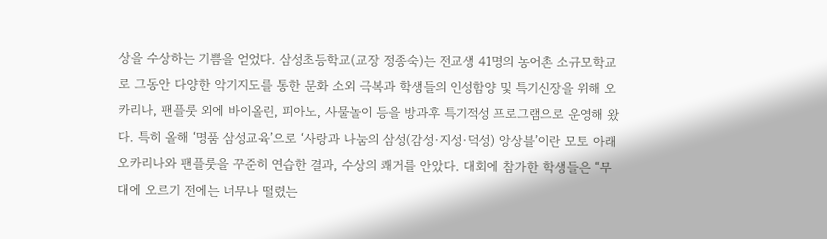상을 수상하는 기쁨을 얻었다. 삼성초등학교(교장 정종숙)는 전교생 41명의 농어촌 소규모학교로 그동안 다양한 악기지도를 통한 문화 소외 극복과 학생들의 인성함양 및 특기신장을 위해 오카리나, 팬플룻 외에 바이올린, 피아노, 사물놀이 등을 방과후 특기적성 프로그램으로 운영해 왔다. 특히 올해 ‘명품 삼성교육’으로 ‘사랑과 나눔의 삼성(감성·지성·덕성) 앙상블’이란 모토 아래 오카리나와 팬플룻을 꾸준히 연습한 결과, 수상의 쾌거를 안았다. 대회에 참가한 학생들은 “무대에 오르기 전에는 너무나 떨렸는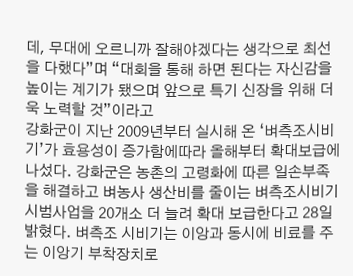데, 무대에 오르니까 잘해야겠다는 생각으로 최선을 다했다”며 “대회을 통해 하면 된다는 자신감을 높이는 계기가 됐으며 앞으로 특기 신장을 위해 더욱 노력할 것”이라고
강화군이 지난 2009년부터 실시해 온 ‘벼측조시비기’가 효용성이 증가함에따라 올해부터 확대보급에 나섰다. 강화군은 농촌의 고령화에 따른 일손부족을 해결하고 벼농사 생산비를 줄이는 벼측조시비기 시범사업을 20개소 더 늘려 확대 보급한다고 28일 밝혔다. 벼측조 시비기는 이앙과 동시에 비료를 주는 이앙기 부착장치로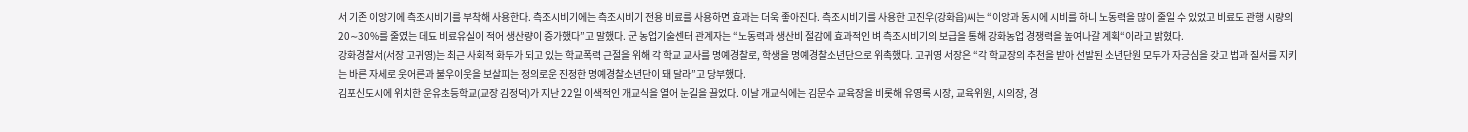서 기존 이앙기에 측조시비기를 부착해 사용한다. 측조시비기에는 측조시비기 전용 비료를 사용하면 효과는 더욱 좋아진다. 측조시비기를 사용한 고진우(강화읍)씨는 “이앙과 동시에 시비를 하니 노동력을 많이 줄일 수 있었고 비료도 관행 시량의 20∼30%를 줄였는 데됴 비료유실이 적어 생산량이 증가했다”고 말했다. 군 농업기술센터 관계자는 “노동력과 생산비 절감에 효과적인 벼 측조시비기의 보급을 통해 강화농업 경쟁력을 높여나갈 계획“이라고 밝혔다.
강화경찰서(서장 고귀영)는 최근 사회적 화두가 되고 있는 학교폭력 근절을 위해 각 학교 교사를 명예경찰로, 학생을 명예경찰소년단으로 위촉했다. 고귀영 서장은 “각 학교장의 추천을 받아 선발된 소년단원 모두가 자긍심을 갖고 법과 질서를 지키는 바른 자세로 웃어른과 불우이웃을 보살피는 정의로운 진정한 명예경찰소년단이 돼 달라”고 당부했다.
김포신도시에 위치한 운유초등학교(교장 김정덕)가 지난 22일 이색적인 개교식을 열어 눈길을 끌었다. 이날 개교식에는 김문수 교육장을 비롯해 유영록 시장, 교육위원, 시의장, 경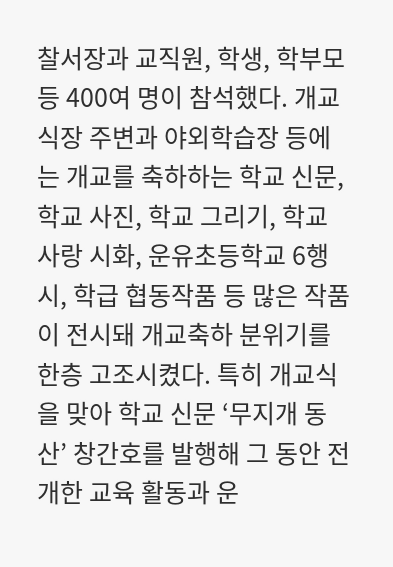찰서장과 교직원, 학생, 학부모 등 400여 명이 참석했다. 개교식장 주변과 야외학습장 등에는 개교를 축하하는 학교 신문, 학교 사진, 학교 그리기, 학교 사랑 시화, 운유초등학교 6행시, 학급 협동작품 등 많은 작품이 전시돼 개교축하 분위기를 한층 고조시켰다. 특히 개교식을 맞아 학교 신문 ‘무지개 동산’ 창간호를 발행해 그 동안 전개한 교육 활동과 운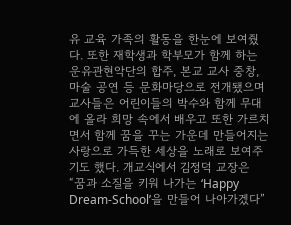유 교육 가족의 활동을 한눈에 보여줬다. 또한 재학생과 학부모가 함께 하는 운유관현악단의 합주, 본교 교사 중창, 마술 공연 등 문화마당으로 전개됐으며 교사들은 어린이들의 박수와 함께 무대에 올라 희망 속에서 배우고 또한 가르치면서 함께 꿈을 꾸는 가운데 만들어지는 사랑으로 가득한 세상을 노래로 보여주기도 했다. 개교식에서 김정덕 교장은 “꿈과 소질을 키워 나가는 ‘Happy Dream-School’을 만들어 나아가겠다”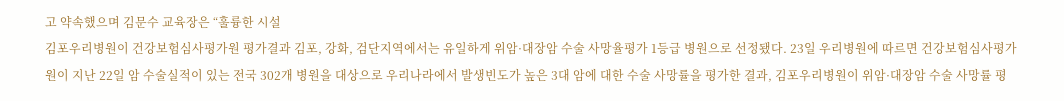고 약속했으며 김문수 교육장은 “훌륭한 시설
김포우리병원이 건강보험심사평가원 평가결과 김포, 강화, 검단지역에서는 유일하게 위암·대장암 수술 사망율평가 1등급 병원으로 선정됐다. 23일 우리병원에 따르면 건강보험심사평가원이 지난 22일 암 수술실적이 있는 전국 302개 병원을 대상으로 우리나라에서 발생빈도가 높은 3대 암에 대한 수술 사망률을 평가한 결과, 김포우리병원이 위암·대장암 수술 사망률 평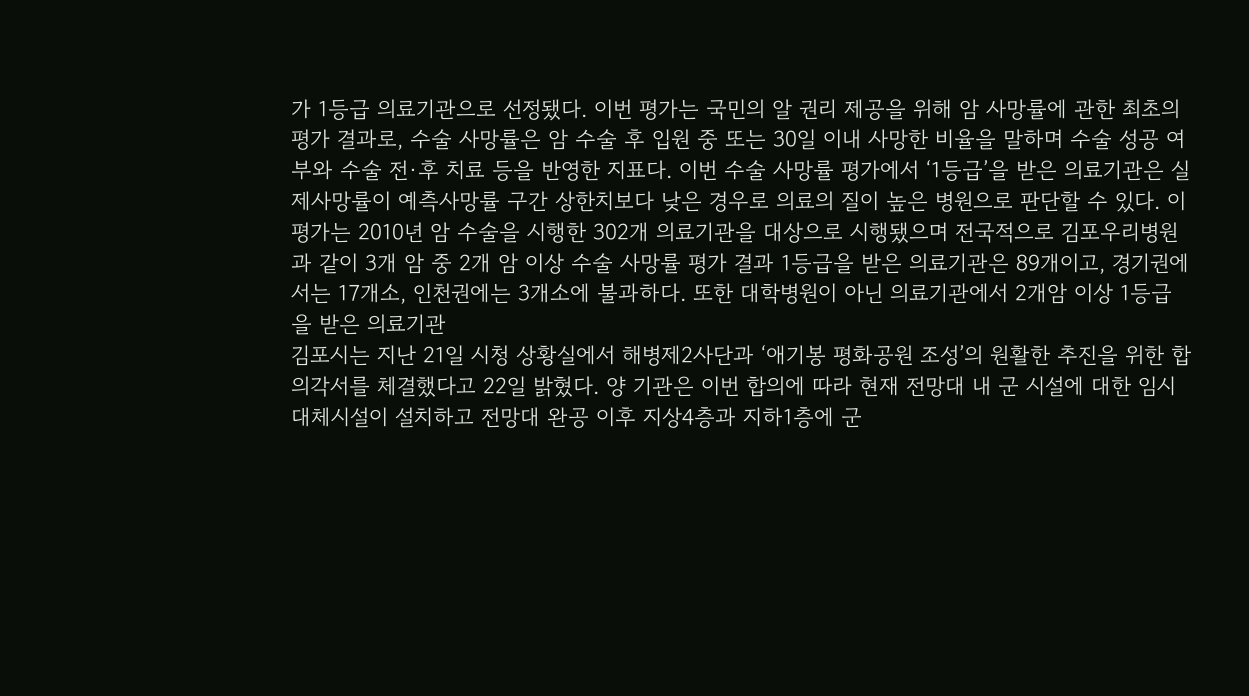가 1등급 의료기관으로 선정됐다. 이번 평가는 국민의 알 권리 제공을 위해 암 사망률에 관한 최초의 평가 결과로, 수술 사망률은 암 수술 후 입원 중 또는 30일 이내 사망한 비율을 말하며 수술 성공 여부와 수술 전·후 치료 등을 반영한 지표다. 이번 수술 사망률 평가에서 ‘1등급’을 받은 의료기관은 실제사망률이 예측사망률 구간 상한치보다 낮은 경우로 의료의 질이 높은 병원으로 판단할 수 있다. 이 평가는 2010년 암 수술을 시행한 302개 의료기관을 대상으로 시행됐으며 전국적으로 김포우리병원과 같이 3개 암 중 2개 암 이상 수술 사망률 평가 결과 1등급을 받은 의료기관은 89개이고, 경기권에서는 17개소, 인천권에는 3개소에 불과하다. 또한 대학병원이 아닌 의료기관에서 2개암 이상 1등급을 받은 의료기관
김포시는 지난 21일 시청 상황실에서 해병제2사단과 ‘애기봉 평화공원 조성’의 원활한 추진을 위한 합의각서를 체결했다고 22일 밝혔다. 양 기관은 이번 합의에 따라 현재 전망대 내 군 시설에 대한 임시 대체시설이 설치하고 전망대 완공 이후 지상4층과 지하1층에 군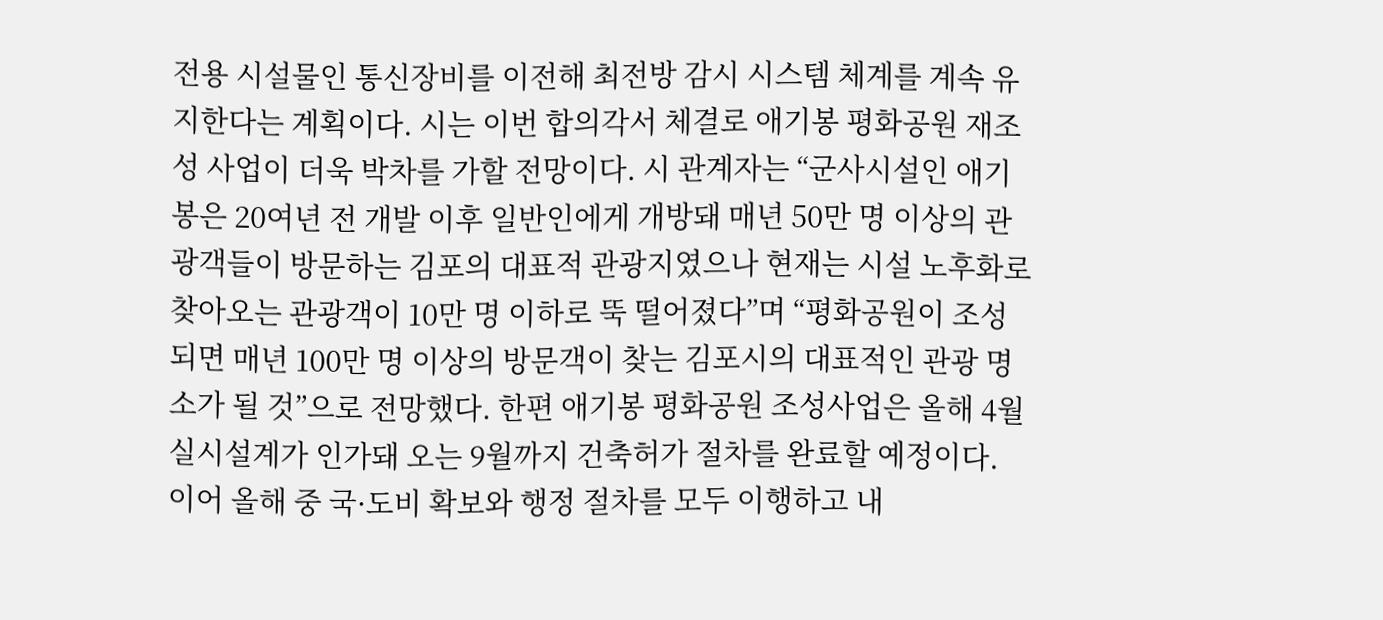전용 시설물인 통신장비를 이전해 최전방 감시 시스템 체계를 계속 유지한다는 계획이다. 시는 이번 합의각서 체결로 애기봉 평화공원 재조성 사업이 더욱 박차를 가할 전망이다. 시 관계자는 “군사시설인 애기봉은 20여년 전 개발 이후 일반인에게 개방돼 매년 50만 명 이상의 관광객들이 방문하는 김포의 대표적 관광지였으나 현재는 시설 노후화로 찾아오는 관광객이 10만 명 이하로 뚝 떨어졌다”며 “평화공원이 조성되면 매년 100만 명 이상의 방문객이 찾는 김포시의 대표적인 관광 명소가 될 것”으로 전망했다. 한편 애기봉 평화공원 조성사업은 올해 4월 실시설계가 인가돼 오는 9월까지 건축허가 절차를 완료할 예정이다. 이어 올해 중 국·도비 확보와 행정 절차를 모두 이행하고 내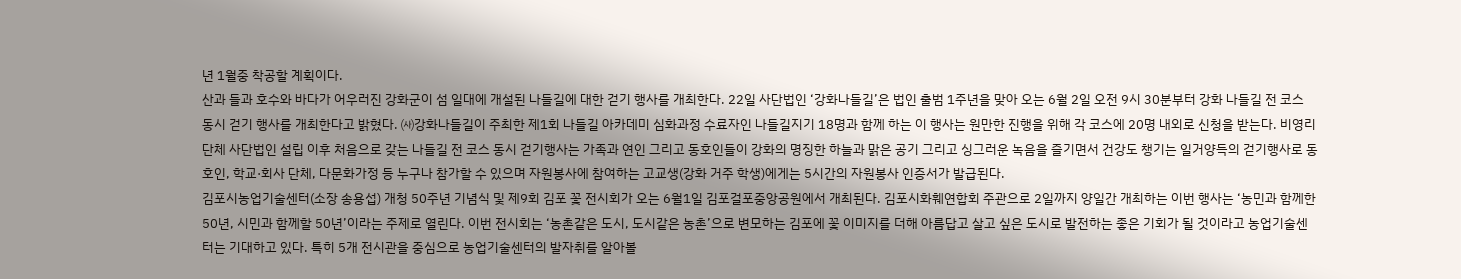년 1월중 착공할 계획이다.
산과 들과 호수와 바다가 어우러진 강화군이 섬 일대에 개설된 나들길에 대한 걷기 행사를 개최한다. 22일 사단법인 ‘강화나들길’은 법인 출범 1주년을 맞아 오는 6월 2일 오전 9시 30분부터 강화 나들길 전 코스 동시 걷기 행사를 개최한다고 밝혔다. ㈔강화나들길이 주최한 제1회 나들길 아카데미 심화과정 수료자인 나들길지기 18명과 함께 하는 이 행사는 원만한 진행을 위해 각 코스에 20명 내외로 신청을 받는다. 비영리단체 사단법인 설립 이후 처음으로 갖는 나들길 전 코스 동시 걷기행사는 가족과 연인 그리고 동호인들이 강화의 명징한 하늘과 맑은 공기 그리고 싱그러운 녹음을 즐기면서 건강도 챙기는 일거양득의 걷기행사로 동호인, 학교·회사 단체, 다문화가정 등 누구나 참가할 수 있으며 자원봉사에 참여하는 고교생(강화 거주 학생)에게는 5시간의 자원봉사 인증서가 발급된다.
김포시농업기술센터(소장 송용섭) 개청 50주년 기념식 및 제9회 김포 꽃 전시회가 오는 6월1일 김포걸포중앙공원에서 개최된다. 김포시화훼연합회 주관으로 2일까지 양일간 개최하는 이번 행사는 ‘농민과 함께한 50년, 시민과 함께할 50년’이라는 주제로 열린다. 이번 전시회는 ‘농촌같은 도시, 도시같은 농촌’으로 변모하는 김포에 꽃 이미지를 더해 아름답고 살고 싶은 도시로 발전하는 좋은 기회가 될 것이라고 농업기술센터는 기대하고 있다. 특히 5개 전시관을 중심으로 농업기술센터의 발자취를 알아볼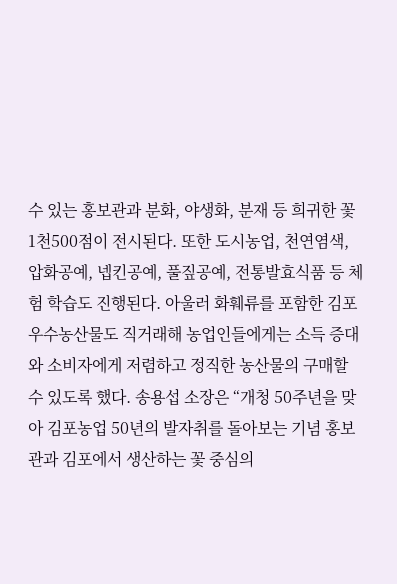수 있는 홍보관과 분화, 야생화, 분재 등 희귀한 꽃 1천500점이 전시된다. 또한 도시농업, 천연염색, 압화공예, 넵킨공예, 풀짚공예, 전통발효식품 등 체험 학습도 진행된다. 아울러 화훼류를 포함한 김포우수농산물도 직거래해 농업인들에게는 소득 증대와 소비자에게 저렴하고 정직한 농산물의 구매할 수 있도록 했다. 송용섭 소장은 “개청 50주년을 맞아 김포농업 50년의 발자취를 돌아보는 기념 홍보관과 김포에서 생산하는 꽃 중심의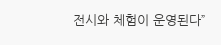전시와 체험이 운영된다”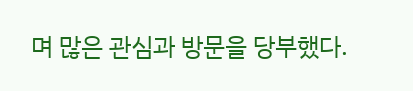며 많은 관심과 방문을 당부했다.